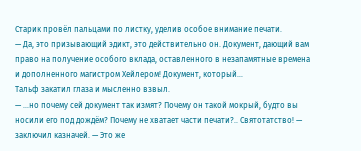Старик провёл пальцами по листку, уделив особое внимание печати.
— Да, это призывающий эдикт, это действительно он. Документ, дающий вам право на получение особого вклада, оставленного в незапамятные времена и дополненного магистром Хейлером! Документ, который…
Тальф закатил глаза и мысленно взвыл.
— …но почему сей документ так измят? Почему он такой мокрый, будто вы носили его под дождём? Почему не хватает части печати?.. Святотатство! — заключил казначей. — Это же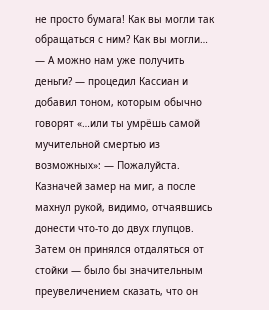не просто бумага! Как вы могли так обращаться с ним? Как вы могли…
— А можно нам уже получить деньги? — процедил Кассиан и добавил тоном, которым обычно говорят «…или ты умрёшь самой мучительной смертью из возможных»: — Пожалуйста.
Казначей замер на миг, а после махнул рукой, видимо, отчаявшись донести что-то до двух глупцов. Затем он принялся отдаляться от стойки — было бы значительным преувеличением сказать, что он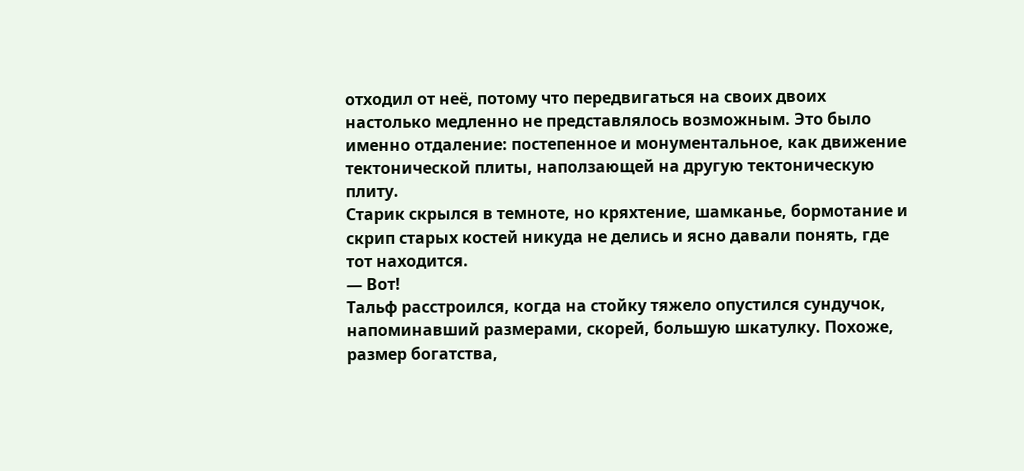отходил от неё, потому что передвигаться на своих двоих настолько медленно не представлялось возможным. Это было именно отдаление: постепенное и монументальное, как движение тектонической плиты, наползающей на другую тектоническую плиту.
Старик скрылся в темноте, но кряхтение, шамканье, бормотание и скрип старых костей никуда не делись и ясно давали понять, где тот находится.
— Вот!
Тальф расстроился, когда на стойку тяжело опустился сундучок, напоминавший размерами, скорей, большую шкатулку. Похоже, размер богатства,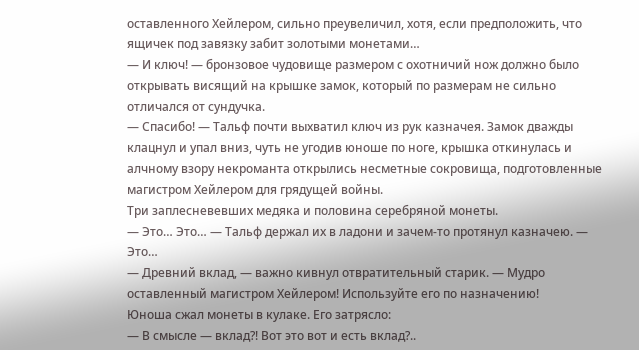оставленного Хейлером, сильно преувеличил, хотя, если предположить, что ящичек под завязку забит золотыми монетами…
— И ключ! — бронзовое чудовище размером с охотничий нож должно было открывать висящий на крышке замок, который по размерам не сильно отличался от сундучка.
— Спасибо! — Тальф почти выхватил ключ из рук казначея. Замок дважды клацнул и упал вниз, чуть не угодив юноше по ноге, крышка откинулась и алчному взору некроманта открылись несметные сокровища, подготовленные магистром Хейлером для грядущей войны.
Три заплесневевших медяка и половина серебряной монеты.
— Это… Это… — Тальф держал их в ладони и зачем-то протянул казначею. — Это…
— Древний вклад, — важно кивнул отвратительный старик. — Мудро оставленный магистром Хейлером! Используйте его по назначению!
Юноша сжал монеты в кулаке. Его затрясло:
— В смысле — вклад?! Вот это вот и есть вклад?..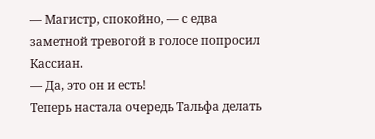— Магистр, спокойно, — с едва заметной тревогой в голосе попросил Кассиан.
— Да, это он и есть!
Теперь настала очередь Тальфа делать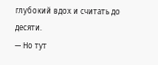глубокий вдох и считать до десяти.
— Но тут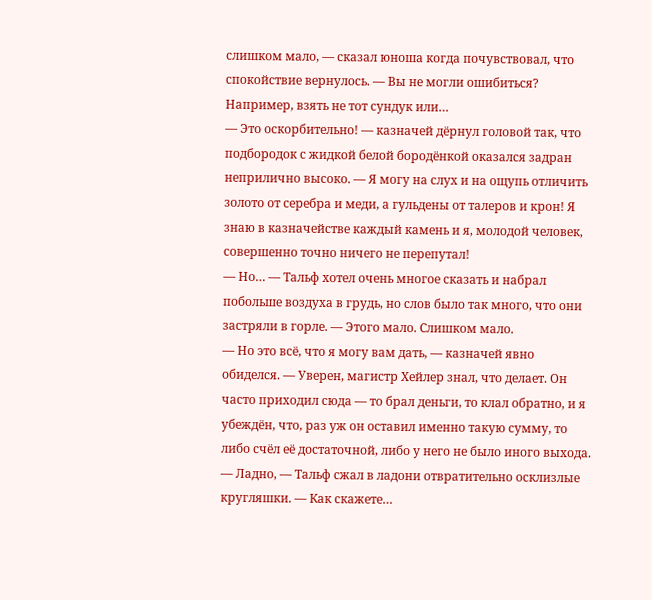слишком мало, — сказал юноша когда почувствовал, что спокойствие вернулось. — Вы не могли ошибиться? Например, взять не тот сундук или…
— Это оскорбительно! — казначей дёрнул головой так, что подбородок с жидкой белой бородёнкой оказался задран неприлично высоко. — Я могу на слух и на ощупь отличить золото от серебра и меди, а гульдены от талеров и крон! Я знаю в казначействе каждый камень и я, молодой человек, совершенно точно ничего не перепутал!
— Но… — Тальф хотел очень многое сказать и набрал побольше воздуха в грудь, но слов было так много, что они застряли в горле. — Этого мало. Слишком мало.
— Но это всё, что я могу вам дать, — казначей явно обиделся. — Уверен, магистр Хейлер знал, что делает. Он часто приходил сюда — то брал деньги, то клал обратно, и я убеждён, что, раз уж он оставил именно такую сумму, то либо счёл её достаточной, либо у него не было иного выхода.
— Ладно, — Тальф сжал в ладони отвратительно осклизлые кругляшки. — Как скажете…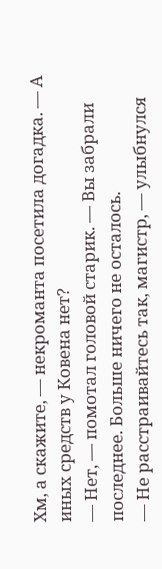Хм, а скажите, — некроманта посетила догадка. — А иных средств у Ковена нет?
— Нет, — помотал головой старик. — Вы забрали последнее. Больше ничего не осталось.
— Не расстраивайтесь так, магистр, — улыбнулся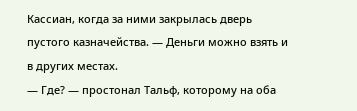Кассиан, когда за ними закрылась дверь пустого казначейства. — Деньги можно взять и в других местах.
— Где? — простонал Тальф, которому на оба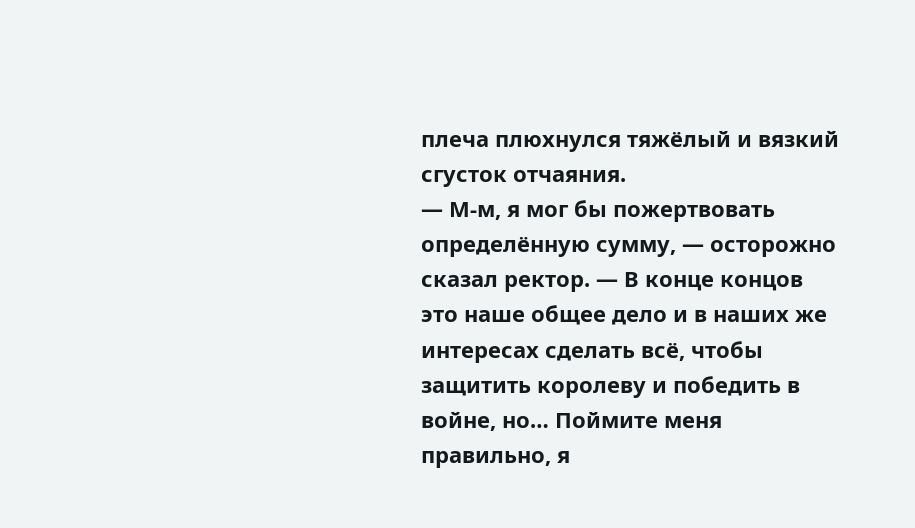плеча плюхнулся тяжёлый и вязкий сгусток отчаяния.
— М-м, я мог бы пожертвовать определённую сумму, — осторожно сказал ректор. — В конце концов это наше общее дело и в наших же интересах сделать всё, чтобы защитить королеву и победить в войне, но… Поймите меня правильно, я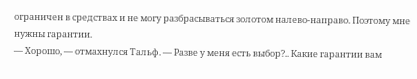ограничен в средствах и не могу разбрасываться золотом налево-направо. Поэтому мне нужны гарантии.
— Хорошо, — отмахнулся Тальф. — Разве у меня есть выбор?.. Какие гарантии вам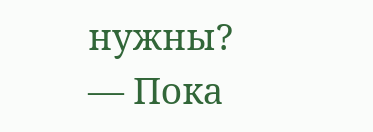нужны?
— Пока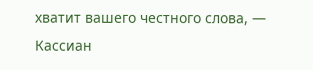хватит вашего честного слова, — Кассиан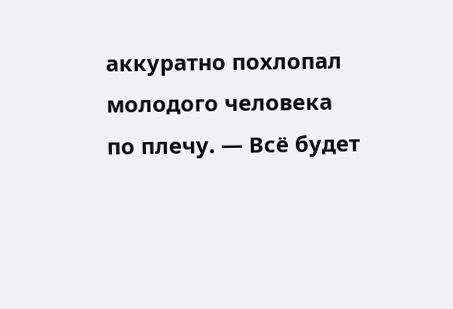аккуратно похлопал молодого человека по плечу. — Всё будет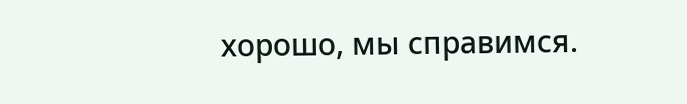хорошо, мы справимся.